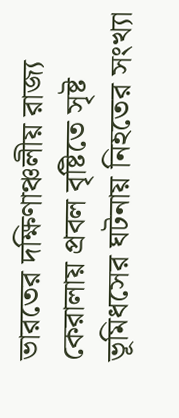ভারতের দক্ষিণাঞ্চলীয় রাজ্য কেরালায় প্রবল বৃষ্টিতে সৃষ্ট ভূমিধসের ঘটনায় নিহতের সংখ্যা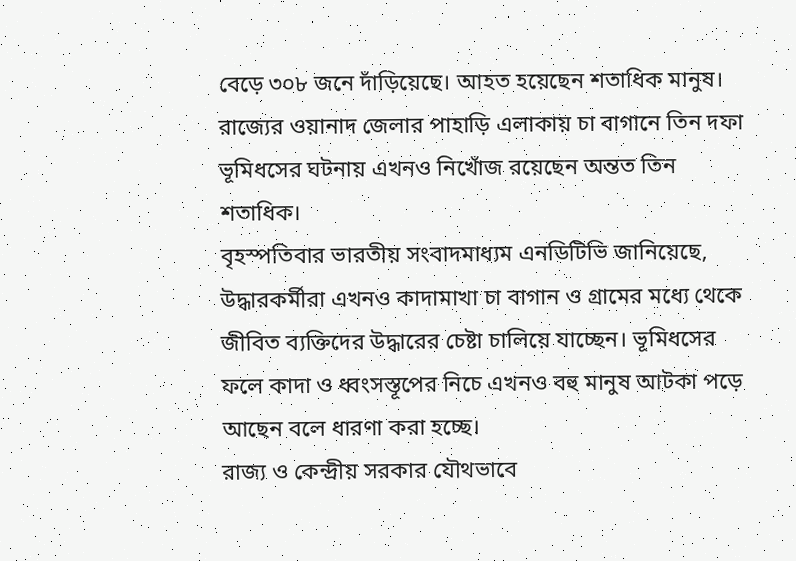বেড়ে ৩০৮ জনে দাঁড়িয়েছে। আহত হয়েছেন শতাধিক মানুষ। রাজ্যের ওয়ানাদ জেলার পাহাড়ি এলাকায় চা বাগানে তিন দফা ভূমিধসের ঘটনায় এখনও নিখোঁজ রয়েছেন অন্তত তিন শতাধিক।
বৃহস্পতিবার ভারতীয় সংবাদমাধ্যম এনডিটিভি জানিয়েছে, উদ্ধারকর্মীরা এখনও কাদামাখা চা বাগান ও গ্রামের মধ্যে থেকে জীবিত ব্যক্তিদের উদ্ধারের চেষ্টা চালিয়ে যাচ্ছেন। ভূমিধসের ফলে কাদা ও ধ্বংসস্তূপের নিচে এখনও বহু মানুষ আটকা পড়ে আছেন বলে ধারণা করা হচ্ছে।
রাজ্য ও কেন্দ্রীয় সরকার যৌথভাবে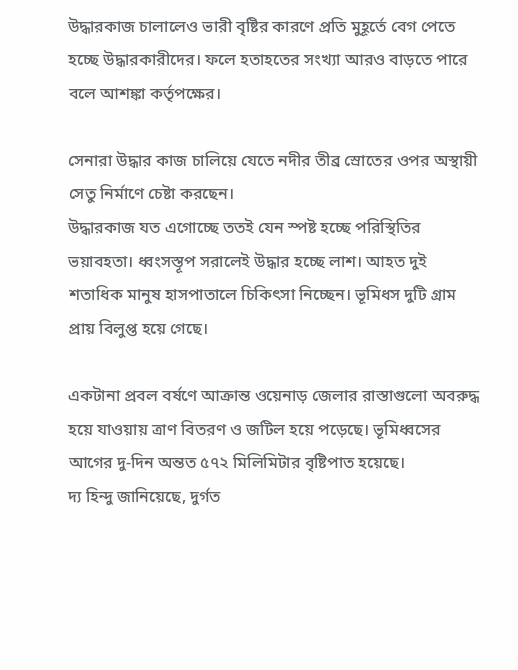উদ্ধারকাজ চালালেও ভারী বৃষ্টির কারণে প্রতি মুহূর্তে বেগ পেতে হচ্ছে উদ্ধারকারীদের। ফলে হতাহতের সংখ্যা আরও বাড়তে পারে বলে আশঙ্কা কর্তৃপক্ষের।

সেনারা উদ্ধার কাজ চালিয়ে যেতে নদীর তীব্র স্রোতের ওপর অস্থায়ী সেতু নির্মাণে চেষ্টা করছেন।
উদ্ধারকাজ যত এগোচ্ছে ততই যেন স্পষ্ট হচ্ছে পরিস্থিতির ভয়াবহতা। ধ্বংসস্তূপ সরালেই উদ্ধার হচ্ছে লাশ। আহত দুই শতাধিক মানুষ হাসপাতালে চিকিৎসা নিচ্ছেন। ভূমিধস দুটি গ্রাম প্রায় বিলুপ্ত হয়ে গেছে।

একটানা প্রবল বর্ষণে আক্রান্ত ওয়েনাড় জেলার রাস্তাগুলো অবরুদ্ধ হয়ে যাওয়ায় ত্রাণ বিতরণ ও জটিল হয়ে পড়েছে। ভূমিধ্বসের আগের দু-দিন অন্তত ৫৭২ মিলিমিটার বৃষ্টিপাত হয়েছে।
দ্য হিন্দু জানিয়েছে, দুর্গত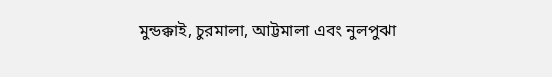মুন্ডক্কাই, চুরমালা, আট্টমালা এবং নুলপুঝা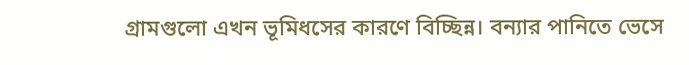গ্রামগুলো এখন ভূমিধসের কারণে বিচ্ছিন্ন। বন্যার পানিতে ভেসে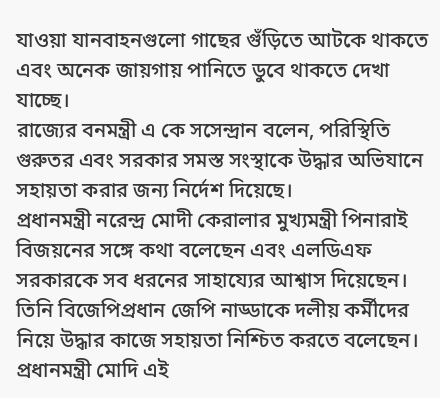যাওয়া যানবাহনগুলো গাছের গুঁড়িতে আটকে থাকতে এবং অনেক জায়গায় পানিতে ডুবে থাকতে দেখা যাচ্ছে।
রাজ্যের বনমন্ত্রী এ কে সসেন্দ্রান বলেন, পরিস্থিতি গুরুতর এবং সরকার সমস্ত সংস্থাকে উদ্ধার অভিযানে সহায়তা করার জন্য নির্দেশ দিয়েছে।
প্রধানমন্ত্রী নরেন্দ্র মোদী কেরালার মুখ্যমন্ত্রী পিনারাই বিজয়নের সঙ্গে কথা বলেছেন এবং এলডিএফ সরকারকে সব ধরনের সাহায্যের আশ্বাস দিয়েছেন। তিনি বিজেপিপ্রধান জেপি নাড্ডাকে দলীয় কর্মীদের নিয়ে উদ্ধার কাজে সহায়তা নিশ্চিত করতে বলেছেন। প্রধানমন্ত্রী মোদি এই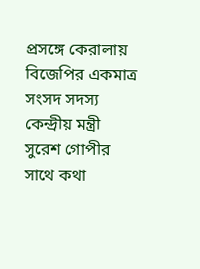প্রসঙ্গে কেরালায় বিজেপির একমাত্র সংসদ সদস্য কেন্দ্রীয় মন্ত্রী সুরেশ গোপীর সাথে কথা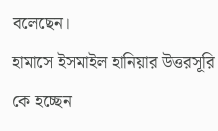বলেছেন।
হামাসে ইসমাইল হানিয়ার উত্তরসূরি কে হচ্ছেন